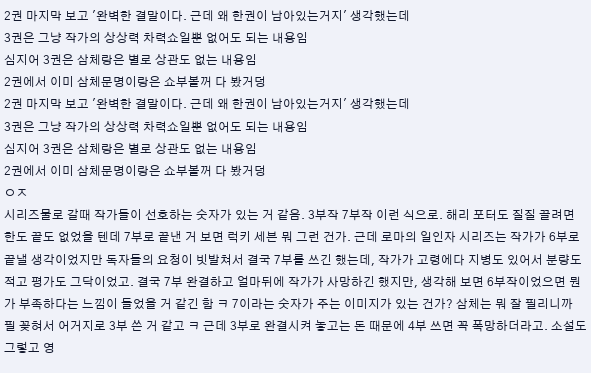2권 마지막 보고 '완벽한 결말이다. 근데 왜 한권이 남아있는거지' 생각했는데
3권은 그냥 작가의 상상력 차력쇼일뿐 없어도 되는 내용임
심지어 3권은 삼체랑은 별로 상관도 없는 내용임
2권에서 이미 삼체문명이랑은 쇼부볼꺼 다 봤거덩
2권 마지막 보고 '완벽한 결말이다. 근데 왜 한권이 남아있는거지' 생각했는데
3권은 그냥 작가의 상상력 차력쇼일뿐 없어도 되는 내용임
심지어 3권은 삼체랑은 별로 상관도 없는 내용임
2권에서 이미 삼체문명이랑은 쇼부볼꺼 다 봤거덩
ㅇㅈ
시리즈물로 갈때 작가들이 선호하는 숫자가 있는 거 같음. 3부작 7부작 이런 식으로. 해리 포터도 질질 끌려면 한도 끝도 없었을 텐데 7부로 끝낸 거 보면 럭키 세븐 뭐 그런 건가. 근데 로마의 일인자 시리즈는 작가가 6부로 끝낼 생각이었지만 독자들의 요청이 빗발쳐서 결국 7부를 쓰긴 했는데, 작가가 고령에다 지병도 있어서 분량도 적고 평가도 그닥이었고. 결국 7부 완결하고 얼마뒤에 작가가 사망하긴 했지만, 생각해 보면 6부작이었으면 뭔가 부족하다는 느낌이 들었을 거 같긴 함 ㅋ 7이라는 숫자가 주는 이미지가 있는 건가? 삼체는 뭐 잘 필리니까 필 꽂혀서 어거지로 3부 쓴 거 같고 ㅋ 근데 3부로 완결시켜 놓고는 돈 때문에 4부 쓰면 꼭 폭망하더라고. 소설도 그렇고 영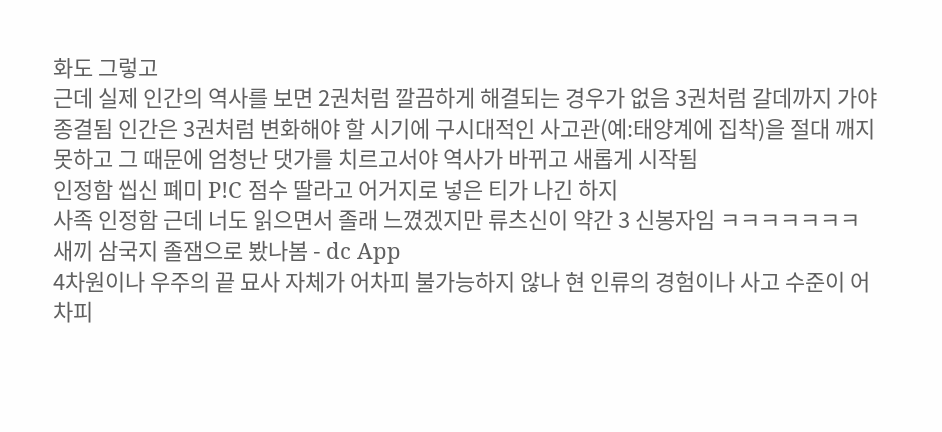화도 그렇고
근데 실제 인간의 역사를 보면 2권처럼 깔끔하게 해결되는 경우가 없음 3권처럼 갈데까지 가야 종결됨 인간은 3권처럼 변화해야 할 시기에 구시대적인 사고관(예:태양계에 집착)을 절대 깨지못하고 그 때문에 엄청난 댓가를 치르고서야 역사가 바뀌고 새롭게 시작됨
인정함 씹신 폐미 P!C 점수 딸라고 어거지로 넣은 티가 나긴 하지
사족 인정함 근데 너도 읽으면서 졸래 느꼈겠지만 류츠신이 약간 3 신봉자임 ㅋㅋㅋㅋㅋㅋㅋ 새끼 삼국지 졸잼으로 봤나봄 - dc App
4차원이나 우주의 끝 묘사 자체가 어차피 불가능하지 않나 현 인류의 경험이나 사고 수준이 어차피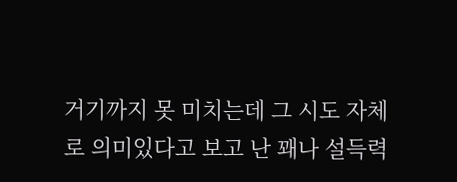거기까지 못 미치는데 그 시도 자체로 의미있다고 보고 난 꽤나 설득력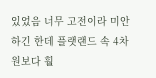있었음 너무 고전이라 미안하긴 한데 플랫랜드 속 4차원보다 훨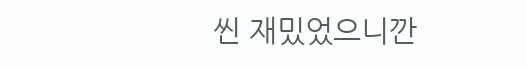씬 재밌었으니깐